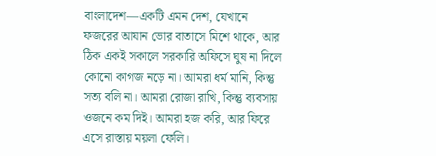বাংলাদেশ—একটি এমন দেশ, যেখানে ফজরের আযান ভোর বাতাসে মিশে থাকে, আর ঠিক একই সকালে সরকারি অফিসে ঘুষ না দিলে কোনো কাগজ নড়ে না। আমরা ধর্ম মানি, কিন্তু সত্য বলি না। আমরা রোজা রাখি, কিন্তু ব্যবসায় ওজনে কম দিই। আমরা হজ করি, আর ফিরে এসে রাস্তায় ময়লা ফেলি।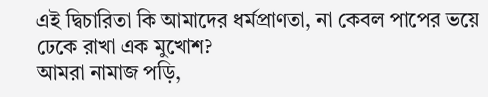এই দ্বিচারিতা কি আমাদের ধর্মপ্রাণতা, না কেবল পাপের ভয়ে ঢেকে রাখা এক মুখোশ?
আমরা নামাজ পড়ি,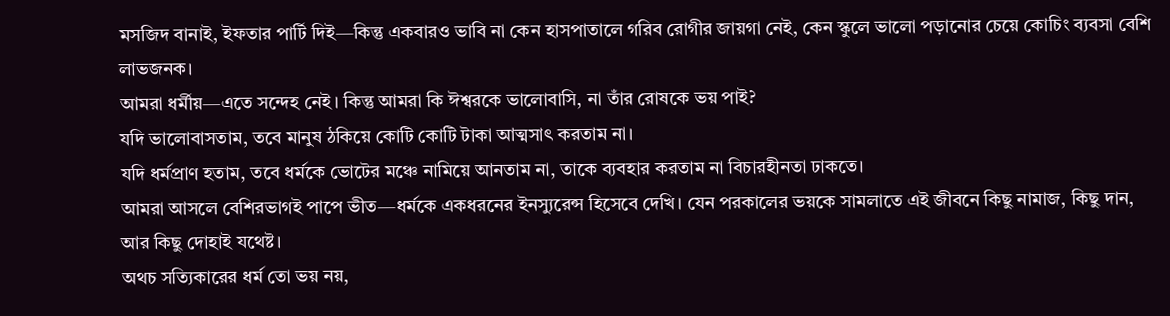মসজিদ বানাই, ইফতার পার্টি দিই—কিন্তু একবারও ভাবি না কেন হাসপাতালে গরিব রোগীর জায়গা নেই, কেন স্কুলে ভালো পড়ানোর চেয়ে কোচিং ব্যবসা বেশি লাভজনক।
আমরা ধর্মীয়—এতে সন্দেহ নেই। কিন্তু আমরা কি ঈশ্বরকে ভালোবাসি, না তাঁর রোষকে ভয় পাই?
যদি ভালোবাসতাম, তবে মানুষ ঠকিয়ে কোটি কোটি টাকা আত্মসাৎ করতাম না।
যদি ধর্মপ্রাণ হতাম, তবে ধর্মকে ভোটের মঞ্চে নামিয়ে আনতাম না, তাকে ব্যবহার করতাম না বিচারহীনতা ঢাকতে।
আমরা আসলে বেশিরভাগই পাপে ভীত—ধর্মকে একধরনের ইনস্যুরেন্স হিসেবে দেখি। যেন পরকালের ভয়কে সামলাতে এই জীবনে কিছু নামাজ, কিছু দান, আর কিছু দোহাই যথেষ্ট।
অথচ সত্যিকারের ধর্ম তো ভয় নয়,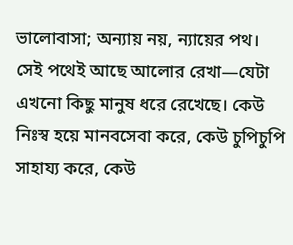ভালোবাসা; অন্যায় নয়, ন্যায়ের পথ।
সেই পথেই আছে আলোর রেখা—যেটা এখনো কিছু মানুষ ধরে রেখেছে। কেউ নিঃস্ব হয়ে মানবসেবা করে, কেউ চুপিচুপি সাহায্য করে, কেউ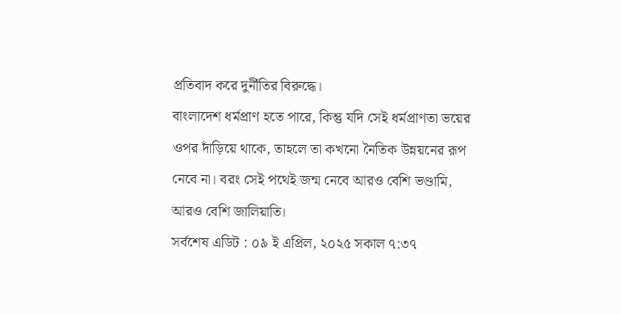প্রতিবাদ করে দুর্নীতির বিরুদ্ধে।
বাংলাদেশ ধর্মপ্রাণ হতে পারে, কিন্তু যদি সেই ধর্মপ্রাণতা ভয়ের ওপর দাঁড়িয়ে থাকে, তাহলে তা কখনো নৈতিক উন্নয়নের রূপ নেবে না। বরং সেই পথেই জন্ম নেবে আরও বেশি ভণ্ডামি, আরও বেশি জালিয়াতি।
সর্বশেষ এডিট : ০৯ ই এপ্রিল, ২০২৫ সকাল ৭:৩৭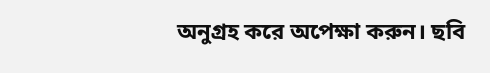অনুগ্রহ করে অপেক্ষা করুন। ছবি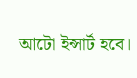আটো ইন্সার্ট হবে।